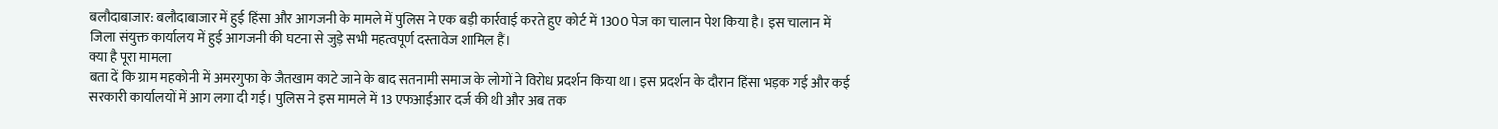बलौदाबाजार: बलौदाबाजार में हुई हिंसा और आगजनी के मामले में पुलिस ने एक बड़ी कार्रवाई करते हुए कोर्ट में 1300 पेज का चालान पेश किया है। इस चालान में जिला संयुक्त कार्यालय में हुई आगजनी की घटना से जुड़े सभी महत्वपूर्ण दस्तावेज शामिल हैं।
क्या है पूरा मामला
बता दें कि ग्राम महकोनी में अमरगुफा के जैतखाम काटे जाने के बाद सतनामी समाज के लोगों ने विरोध प्रदर्शन किया था। इस प्रदर्शन के दौरान हिंसा भड़क गई और कई सरकारी कार्यालयों में आग लगा दी गई। पुलिस ने इस मामले में 13 एफआईआर दर्ज की थी और अब तक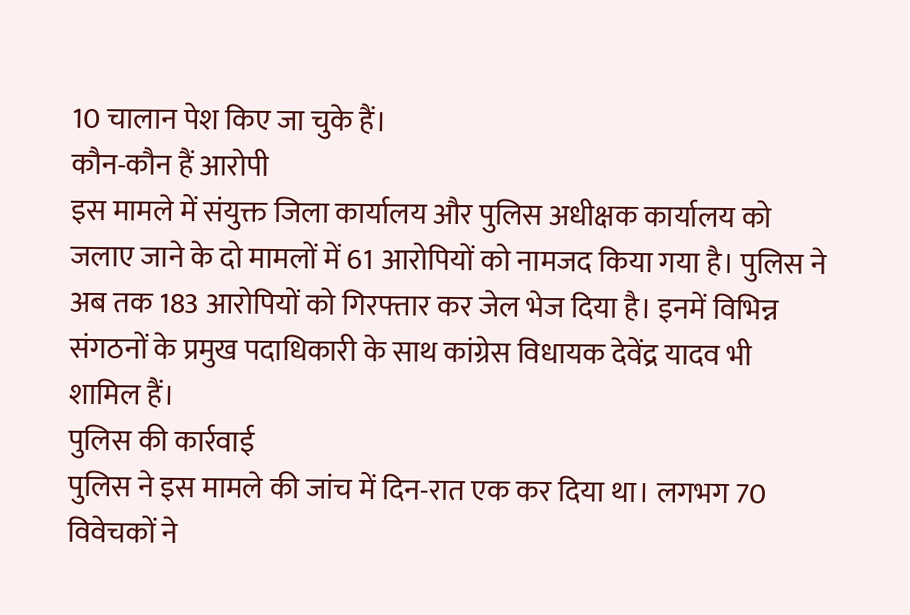10 चालान पेश किए जा चुके हैं।
कौन-कौन हैं आरोपी
इस मामले में संयुक्त जिला कार्यालय और पुलिस अधीक्षक कार्यालय को जलाए जाने के दो मामलों में 61 आरोपियों को नामजद किया गया है। पुलिस ने अब तक 183 आरोपियों को गिरफ्तार कर जेल भेज दिया है। इनमें विभिन्न संगठनों के प्रमुख पदाधिकारी के साथ कांग्रेस विधायक देवेंद्र यादव भी शामिल हैं।
पुलिस की कार्रवाई
पुलिस ने इस मामले की जांच में दिन-रात एक कर दिया था। लगभग 70 विवेचकों ने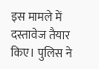इस मामले में दस्तावेज तैयार किए। पुलिस ने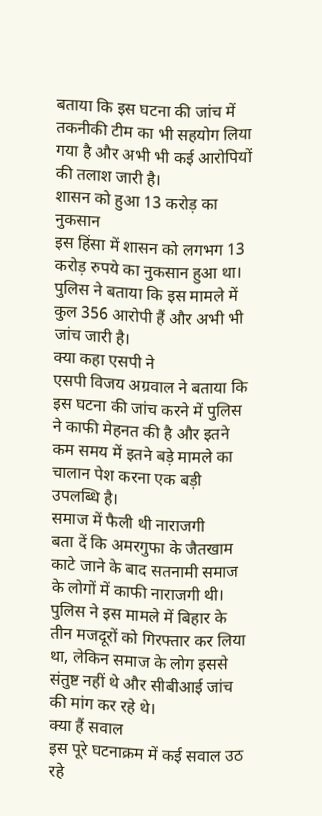बताया कि इस घटना की जांच में तकनीकी टीम का भी सहयोग लिया गया है और अभी भी कई आरोपियों की तलाश जारी है।
शासन को हुआ 13 करोड़ का नुकसान
इस हिंसा में शासन को लगभग 13 करोड़ रुपये का नुकसान हुआ था। पुलिस ने बताया कि इस मामले में कुल 356 आरोपी हैं और अभी भी जांच जारी है।
क्या कहा एसपी ने
एसपी विजय अग्रवाल ने बताया कि इस घटना की जांच करने में पुलिस ने काफी मेहनत की है और इतने कम समय में इतने बड़े मामले का चालान पेश करना एक बड़ी उपलब्धि है।
समाज में फैली थी नाराजगी
बता दें कि अमरगुफा के जैतखाम काटे जाने के बाद सतनामी समाज के लोगों में काफी नाराजगी थी। पुलिस ने इस मामले में बिहार के तीन मजदूरों को गिरफ्तार कर लिया था, लेकिन समाज के लोग इससे संतुष्ट नहीं थे और सीबीआई जांच की मांग कर रहे थे।
क्या हैं सवाल
इस पूरे घटनाक्रम में कई सवाल उठ रहे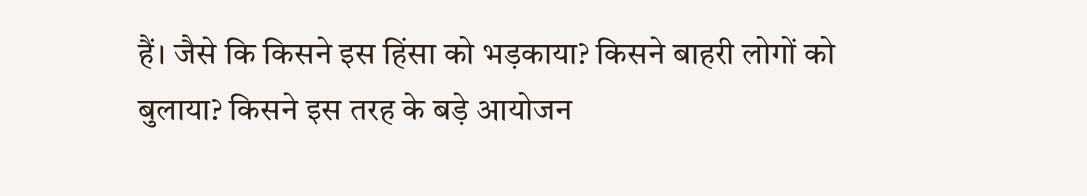हैं। जैसे कि किसने इस हिंसा को भड़काया? किसने बाहरी लोगों को बुलाया? किसने इस तरह के बड़े आयोजन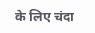के लिए चंदा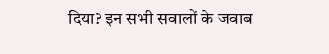दिया? इन सभी सवालों के जवाब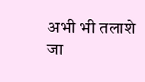अभी भी तलाशे जा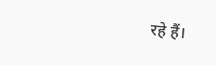रहे हैं।